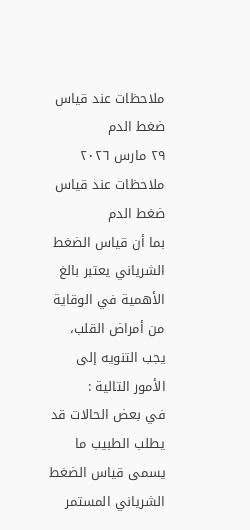ملاحظات عند قياس ضغط الدم
٢٩ مارس ٢٠٢٦
ملاحظات عند قياس ضغط الدم
بما أن قياس الضغط الشرياني يعتبر بالغ الأهمية في الوقاية من أمراض القلب، يجب التنويه إلى الأمور التالية :
في بعض الحالات قد يطلب الطبيب ما يسمى قياس الضغط الشرياني المستمر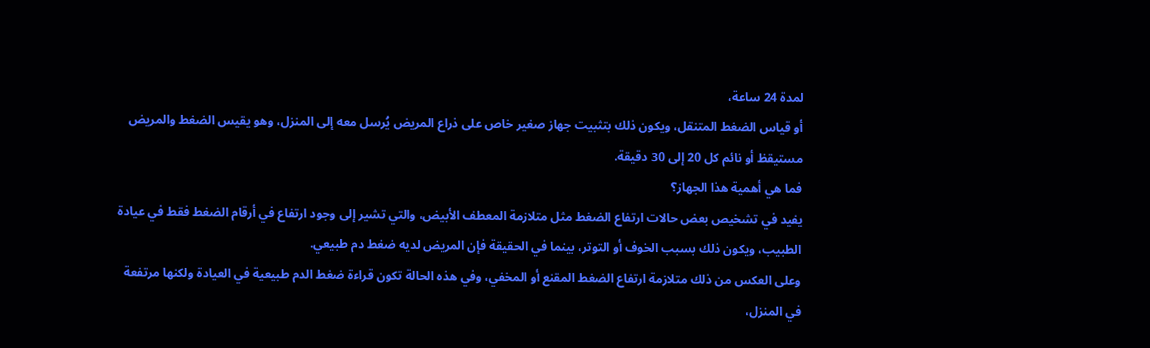لمدة 24 ساعة،
أو قياس الضغط المتنقل، ويكون ذلك بتثبيت جهاز صغير خاص على ذراع المريض يُرسل معه إلى المنزل، وهو يقيس الضغط والمريض مستيقظ أو نائم كل 20 إلى 30 دقيقة.
فما هي أهمية هذا الجهاز؟
يفيد في تشخيص بعض حالات ارتفاع الضغط مثل متلازمة المعطف الأبيض، والتي تشير إلى وجود ارتفاع في أرقام الضغط فقط في عيادة الطبيب، ويكون ذلك بسبب الخوف أو التوتر، بينما في الحقيقة فإن المريض لديه ضغط دم طبيعي.
وعلى العكس من ذلك متلازمة ارتفاع الضغط المقنع أو المخفي، وفي هذه الحالة تكون قراءة ضغط الدم طبيعية في العيادة ولكنها مرتفعة في المنزل،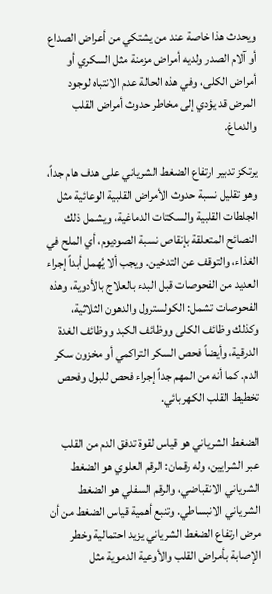ويحدث هذا خاصة عند من يشتكي من أعراض الصداع أو آلام الصدر ولديه أمراض مزمنة مثل السكري أو أمراض الكلى، وفي هذه الحالة عدم الانتباه لوجود المرض قد يؤدي إلى مخاطر حدوث أمراض القلب والدماغ.

يرتكز تدبير ارتفاع الضغط الشرياني على هدف هام جداً، وهو تقليل نسبة حدوث الأمراض القلبية الوعائية مثل الجلطات القلبية والسكتات الدماغية، ويشمل ذلك النصائح المتعلقة بإنقاص نسبة الصوديوم، أي الملح في الغذاء، والتوقف عن التدخين. ويجب ألا يُهمل أبداً إجراء العديد من الفحوصات قبل البدء بالعلاج بالأدوية، وهذه الفحوصات تشمل: الكولسترول والدهون الثلاثية، وكذلك وظائف الكلى ووظائف الكبد ووظائف الغدة الدرقية، وأيضاً فحص السكر التراكمي أو مخزون سكر الدم. كما أنه من المهم جداً إجراء فحص للبول وفحص تخطيط القلب الكهربائي.

الضغط الشرياني هو قياس لقوة تدفق الدم من القلب عبر الشرايين، وله رقمان: الرقم العلوي هو الضغط الشرياني الانقباضي، والرقم السفلي هو الضغط الشرياني الانبساطي. وتنبع أهمية قياس الضغط من أن مرض ارتفاع الضغط الشرياني يزيد احتمالية وخطر الإصابة بأمراض القلب والأوعية الدموية مثل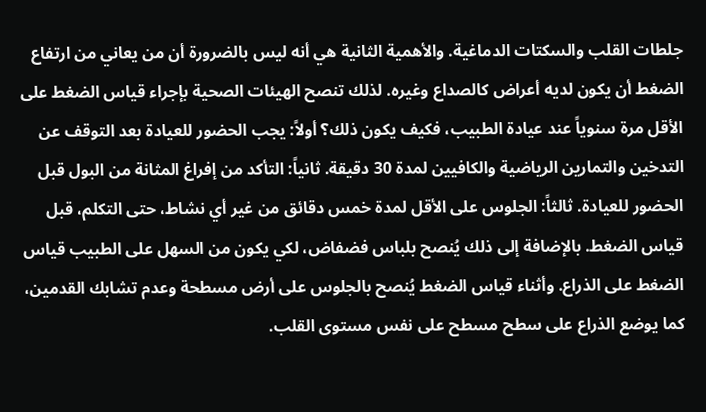جلطات القلب والسكتات الدماغية. والأهمية الثانية هي أنه ليس بالضرورة أن من يعاني من ارتفاع الضغط أن يكون لديه أعراض كالصداع وغيره. لذلك تنصح الهيئات الصحية بإجراء قياس الضغط على الأقل مرة سنوياً عند عيادة الطبيب، فكيف يكون ذلك؟ أولاً: يجب الحضور للعيادة بعد التوقف عن التدخين والتمارين الرياضية والكافيين لمدة 30 دقيقة. ثانياً: التأكد من إفراغ المثانة من البول قبل الحضور للعيادة. ثالثاً: الجلوس على الأقل لمدة خمس دقائق من غير أي نشاط، حتى التكلم، قبل قياس الضغط. بالإضافة إلى ذلك يُنصح بلباس فضفاض، لكي يكون من السهل على الطبيب قياس الضغط على الذراع. وأثناء قياس الضغط يُنصح بالجلوس على أرض مسطحة وعدم تشابك القدمين، كما يوضع الذراع على سطح مسطح على نفس مستوى القلب.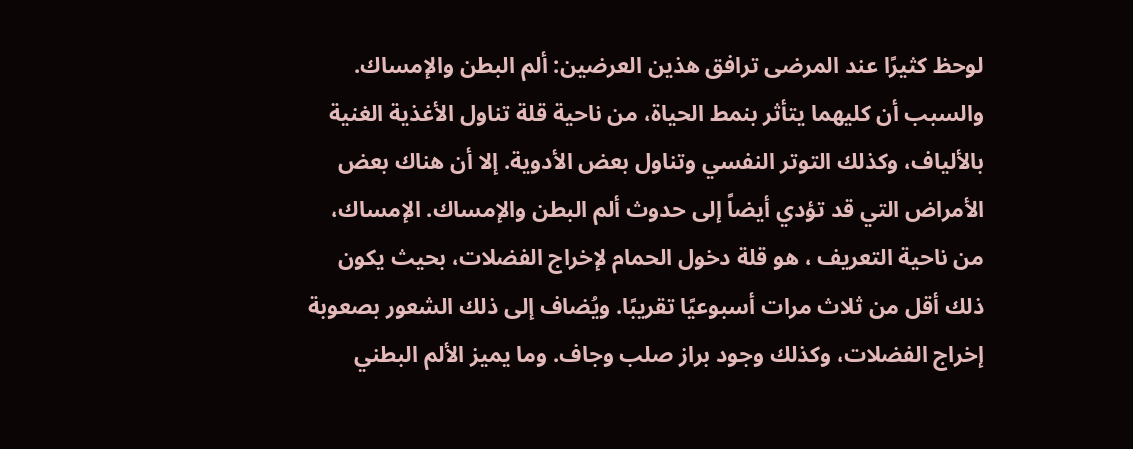لوحظ كثيرًا عند المرضى ترافق هذين العرضين: ألم البطن والإمساك. والسبب أن كليهما يتأثر بنمط الحياة، من ناحية قلة تناول الأغذية الغنية بالألياف، وكذلك التوتر النفسي وتناول بعض الأدوية. إلا أن هناك بعض الأمراض التي قد تؤدي أيضاً إلى حدوث ألم البطن والإمساك. الإمساك، من ناحية التعريف ، هو قلة دخول الحمام لإخراج الفضلات، بحيث يكون ذلك أقل من ثلاث مرات أسبوعيًا تقريبًا. ويُضاف إلى ذلك الشعور بصعوبة إخراج الفضلات، وكذلك وجود براز صلب وجاف. وما يميز الألم البطني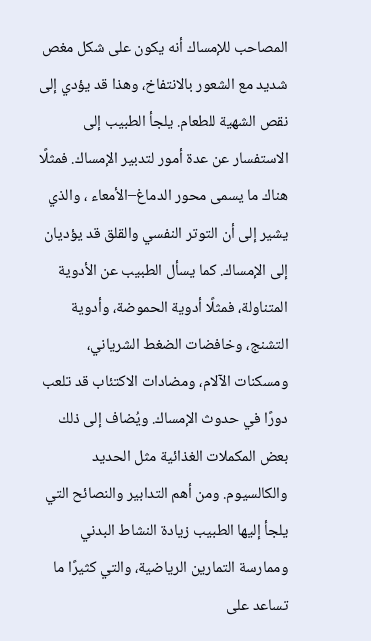المصاحب للإمساك أنه يكون على شكل مغص شديد مع الشعور بالانتفاخ، وهذا قد يؤدي إلى نقص الشهية للطعام. يلجأ الطبيب إلى الاستفسار عن عدة أمور لتدبير الإمساك. فمثلًا هناك ما يسمى محور الدماغ–الأمعاء ، والذي يشير إلى أن التوتر النفسي والقلق قد يؤديان إلى الإمساك. كما يسأل الطبيب عن الأدوية المتناولة، فمثلًا أدوية الحموضة، وأدوية التشنج، وخافضات الضغط الشرياني، ومسكنات الآلام، ومضادات الاكتئاب قد تلعب دورًا في حدوث الإمساك. ويُضاف إلى ذلك بعض المكملات الغذائية مثل الحديد والكالسيوم. ومن أهم التدابير والنصائح التي يلجأ إليها الطبيب زيادة النشاط البدني وممارسة التمارين الرياضية، والتي كثيرًا ما تساعد على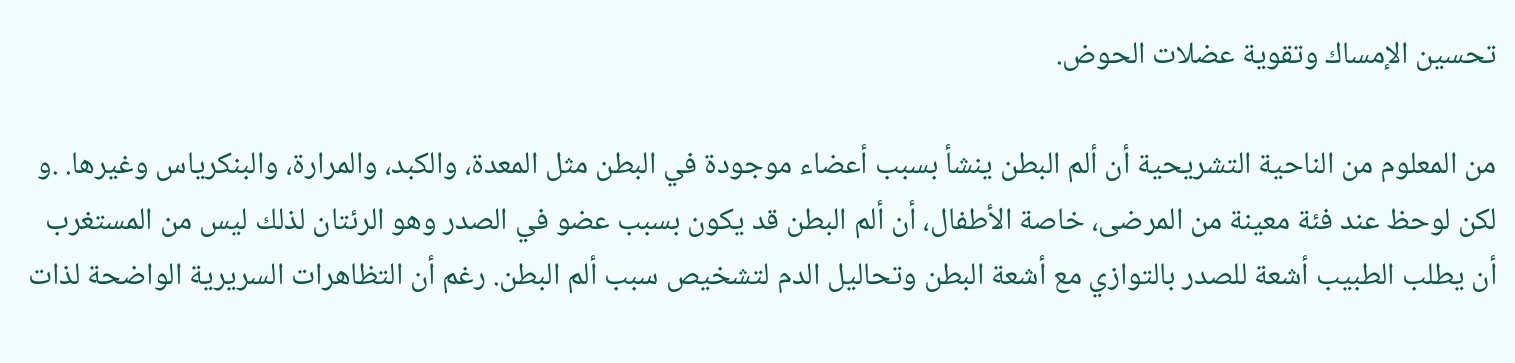تحسين الإمساك وتقوية عضلات الحوض.

من المعلوم من الناحية التشريحية أن ألم البطن ينشأ بسبب أعضاء موجودة في البطن مثل المعدة، والكبد، والمرارة، والبنكرياس وغيرها. .و لكن لوحظ عند فئة معينة من المرضى، خاصة الأطفال، أن ألم البطن قد يكون بسبب عضو في الصدر وهو الرئتان لذلك ليس من المستغرب أن يطلب الطبيب أشعة للصدر بالتوازي مع أشعة البطن وتحاليل الدم لتشخيص سبب ألم البطن. رغم أن التظاهرات السريرية الواضحة لذات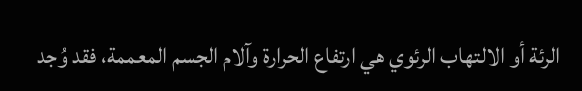الرئة أو الالتهاب الرئوي هي ارتفاع الحرارة وآلام الجسم المعممة، فقد وُجد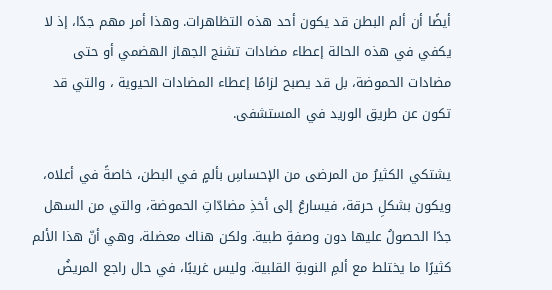أيضًا أن ألم البطن قد يكون أحد هذه التظاهرات. وهذا أمر مهم جدًا، إذ لا يكفي في هذه الحالة إعطاء مضادات تشنج الجهاز الهضمي أو حتى مضادات الحموضة، بل قد يصبح لزامًا إعطاء المضادات الحيوية ، والتي قد تكون عن طريق الوريد في المستشفى.

يشتكي الكثيرُ من المرضى من الإحساسِ بألمٍ في البطن، خاصةً في أعلاه، ويكون بشكلِ حرقة، فيسارعُ إلى أخذِ مضادّاتِ الحموضة، والتي من السهل جدًا الحصولُ عليها دون وصفةٍ طبية. ولكن هناك معضلة، وهي أنّ هذا الألم كثيرًا ما يختلط مع ألمِ النوبةِ القلبية. وليس غريبًا، في حال راجع المريضُ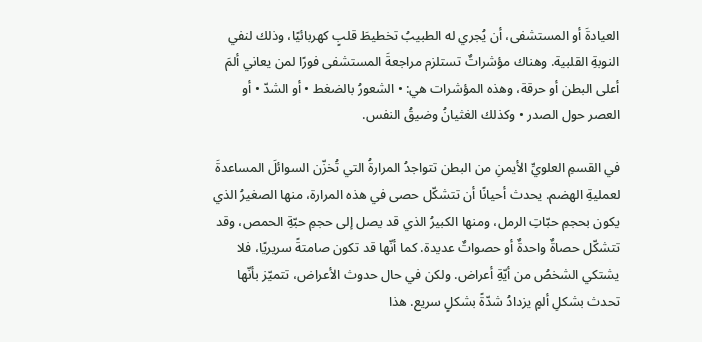العيادةَ أو المستشفى، أن يُجري له الطبيبُ تخطيطَ قلبٍ كهربائيًا، وذلك لنفي النوبةِ القلبية. وهناك مؤشراتٌ تستلزم مراجعةَ المستشفى فورًا لمن يعاني ألمَ أعلى البطن أو حرقة، وهذه المؤشرات هي: • الشعورُ بالضغط • أو الشدّ • أو العصر حول الصدر • وكذلك الغثيانُ وضيقُ النفس.

في القسمِ العلويِّ الأيمنِ من البطن تتواجدُ المرارةُ التي تُخزّن السوائلَ المساعدةَ لعمليةِ الهضم. يحدث أحيانًا أن تتشكّل حصى في هذه المرارة، منها الصغيرُ الذي يكون بحجمِ حبّاتِ الرمل، ومنها الكبيرُ الذي قد يصل إلى حجمِ حبّةِ الحمص، وقد تتشكّل حصاةٌ واحدةٌ أو حصواتٌ عديدة. كما أنّها قد تكون صامتةً سريريًا، فلا يشتكي الشخصُ من أيّةِ أعراض. ولكن في حال حدوث الأعراض، تتميّز بأنّها تحدث بشكلِ ألمٍ يزدادُ شدّةً بشكلٍ سريع. هذا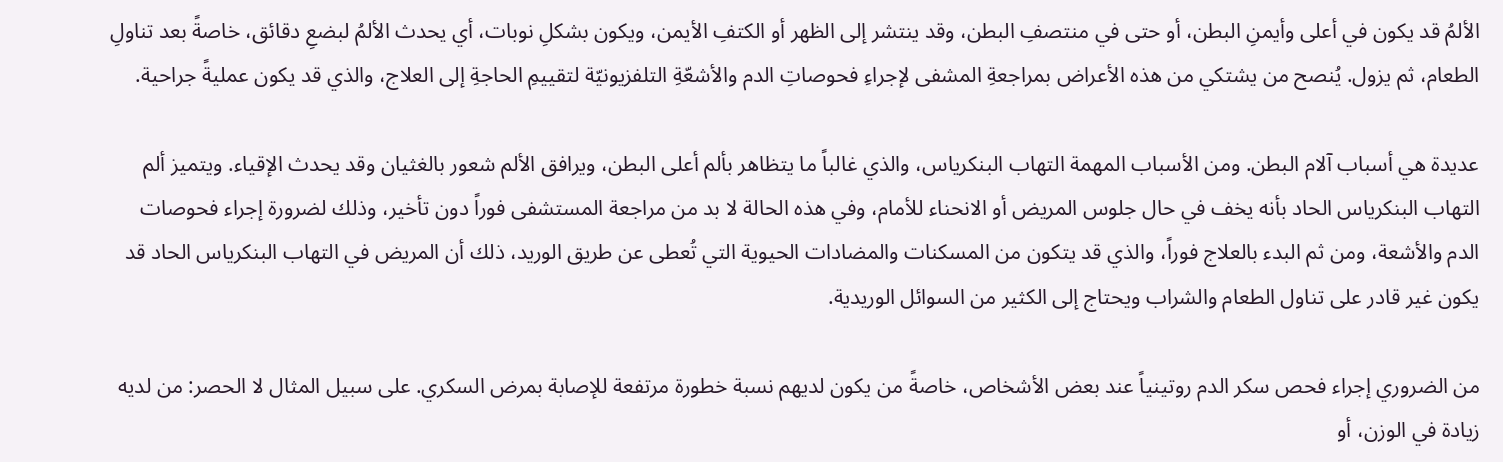الألمُ قد يكون في أعلى وأيمنِ البطن، أو حتى في منتصفِ البطن، وقد ينتشر إلى الظهر أو الكتفِ الأيمن، ويكون بشكلِ نوبات، أي يحدث الألمُ لبضعِ دقائق، خاصةً بعد تناولِ الطعام، ثم يزول. يُنصح من يشتكي من هذه الأعراض بمراجعةِ المشفى لإجراءِ فحوصاتِ الدم والأشعّةِ التلفزيونيّة لتقييمِ الحاجةِ إلى العلاج، والذي قد يكون عمليةً جراحية.

عديدة هي أسباب آلام البطن. ومن الأسباب المهمة التهاب البنكرياس، والذي غالباً ما يتظاهر بألم أعلى البطن، ويرافق الألم شعور بالغثيان وقد يحدث الإقياء. ويتميز ألم التهاب البنكرياس الحاد بأنه يخف في حال جلوس المريض أو الانحناء للأمام، وفي هذه الحالة لا بد من مراجعة المستشفى فوراً دون تأخير، وذلك لضرورة إجراء فحوصات الدم والأشعة، ومن ثم البدء بالعلاج فوراً، والذي قد يتكون من المسكنات والمضادات الحيوية التي تُعطى عن طريق الوريد، ذلك أن المريض في التهاب البنكرياس الحاد قد يكون غير قادر على تناول الطعام والشراب ويحتاج إلى الكثير من السوائل الوريدية.

من الضروري إجراء فحص سكر الدم روتينياً عند بعض الأشخاص، خاصةً من يكون لديهم نسبة خطورة مرتفعة للإصابة بمرض السكري. على سبيل المثال لا الحصر: من لديه زيادة في الوزن، أو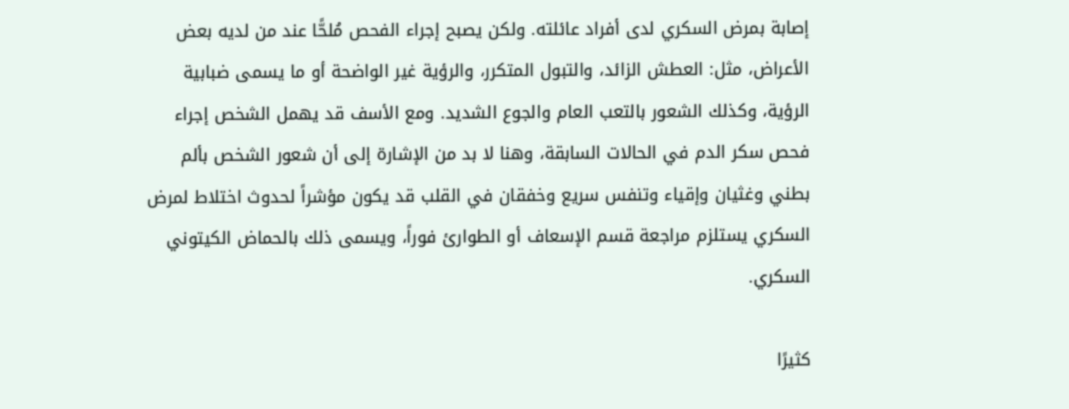إصابة بمرض السكري لدى أفراد عائلته. ولكن يصبح إجراء الفحص مُلحًّا عند من لديه بعض الأعراض، مثل: العطش الزائد، والتبول المتكرر، والرؤية غير الواضحة أو ما يسمى ضبابية الرؤية، وكذلك الشعور بالتعب العام والجوع الشديد. ومع الأسف قد يهمل الشخص إجراء فحص سكر الدم في الحالات السابقة، وهنا لا بد من الإشارة إلى أن شعور الشخص بألم بطني وغثيان وإقياء وتنفس سريع وخفقان في القلب قد يكون مؤشراً لحدوث اختلاط لمرض السكري يستلزم مراجعة قسم الإسعاف أو الطوارئ فوراً، ويسمى ذلك بالحماض الكيتوني السكري.

كثيرًا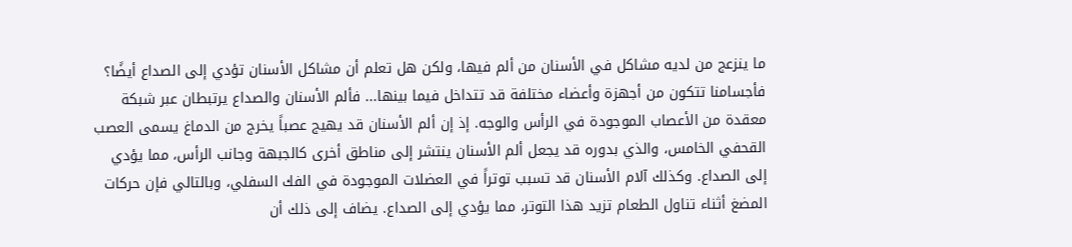ما ينزعج من لديه مشاكل في الأسنان من ألم فيها، ولكن هل تعلم أن مشاكل الأسنان تؤدي إلى الصداع أيضًا؟ فأجسامنا تتكون من أجهزة وأعضاء مختلفة قد تتداخل فيما بينها... فألم الأسنان والصداع يرتبطان عبر شبكة معقدة من الأعصاب الموجودة في الرأس والوجه. إذ إن ألم الأسنان قد يهيج عصباً يخرج من الدماغ يسمى العصب القحفي الخامس، والذي بدوره قد يجعل ألم الأسنان ينتشر إلى مناطق أخرى كالجبهة وجانب الرأس، مما يؤدي إلى الصداع. وكذلك آلام الأسنان قد تسبب توتراً في العضلات الموجودة في الفك السفلي، وبالتالي فإن حركات المضغ أثناء تناول الطعام تزيد هذا التوتر، مما يؤدي إلى الصداع. يضاف إلى ذلك أن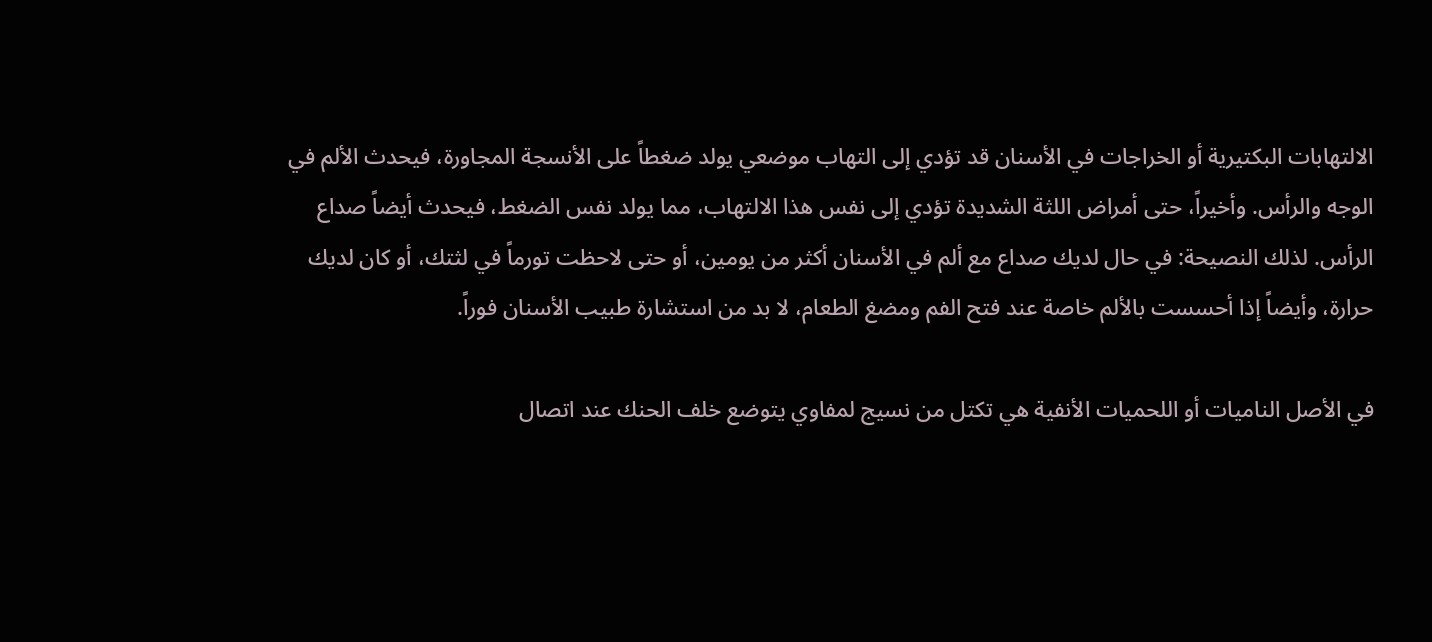الالتهابات البكتيرية أو الخراجات في الأسنان قد تؤدي إلى التهاب موضعي يولد ضغطاً على الأنسجة المجاورة، فيحدث الألم في الوجه والرأس. وأخيراً، حتى أمراض اللثة الشديدة تؤدي إلى نفس هذا الالتهاب، مما يولد نفس الضغط، فيحدث أيضاً صداع الرأس. لذلك النصيحة: في حال لديك صداع مع ألم في الأسنان أكثر من يومين، أو حتى لاحظت تورماً في لثتك، أو كان لديك حرارة، وأيضاً إذا أحسست بالألم خاصة عند فتح الفم ومضغ الطعام، لا بد من استشارة طبيب الأسنان فوراً.

في الأصل الناميات أو اللحميات الأنفية هي تكتل من نسيج لمفاوي يتوضع خلف الحنك عند اتصال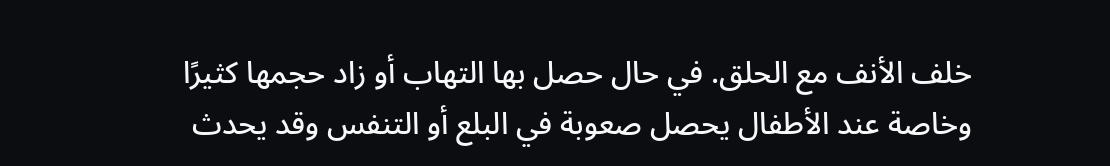خلف الأنف مع الحلق. في حال حصل بها التهاب أو زاد حجمها كثيرًا وخاصة عند الأطفال يحصل صعوبة في البلع أو التنفس وقد يحدث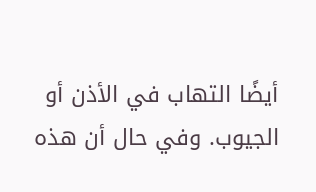أيضًا التهاب في الأذن أو الجيوب. وفي حال أن هذه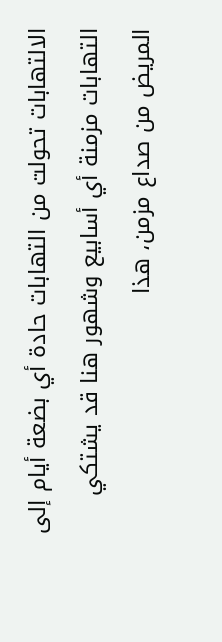الالتهابات تحولت من التهابات حادة أي بضعة أيام إلى التهابات مزمنة أي أسابيع وشهور هنا قد يشتكي المريض من صداع مزمن، هذا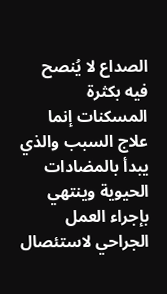الصداع لا يُنصح فيه بكثرة المسكنات إنما علاج السبب والذي يبدأ بالمضادات الحيوية وينتهي بإجراء العمل الجراحي لاستئصال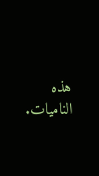هذه الناميات.